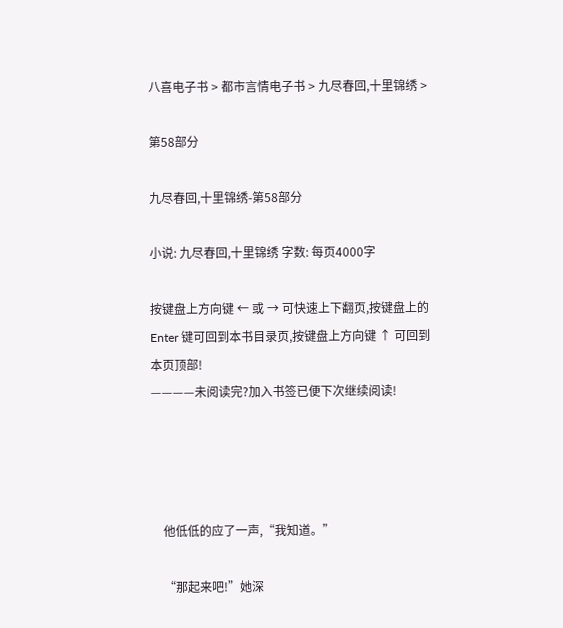八喜电子书 > 都市言情电子书 > 九尽春回,十里锦绣 >

第58部分

九尽春回,十里锦绣-第58部分

小说: 九尽春回,十里锦绣 字数: 每页4000字

按键盘上方向键 ← 或 → 可快速上下翻页,按键盘上的 Enter 键可回到本书目录页,按键盘上方向键 ↑ 可回到本页顶部!
————未阅读完?加入书签已便下次继续阅读!




    他低低的应了一声,“我知道。”

    “那起来吧!”她深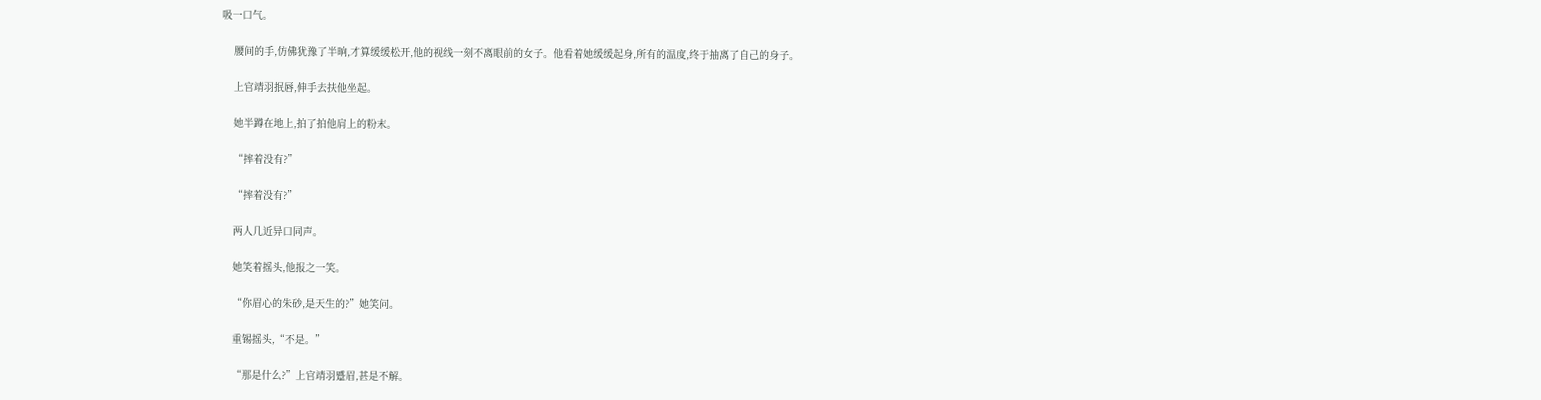吸一口气。

    腰间的手,仿佛犹豫了半晌,才算缓缓松开,他的视线一刻不离眼前的女子。他看着她缓缓起身,所有的温度,终于抽离了自己的身子。

    上官靖羽抿唇,伸手去扶他坐起。

    她半蹲在地上,拍了拍他肩上的粉末。

    “摔着没有?”

    “摔着没有?”

    两人几近异口同声。

    她笑着摇头,他报之一笑。

    “你眉心的朱砂,是天生的?”她笑问。

    重锡摇头,“不是。”

    “那是什么?”上官靖羽蹙眉,甚是不解。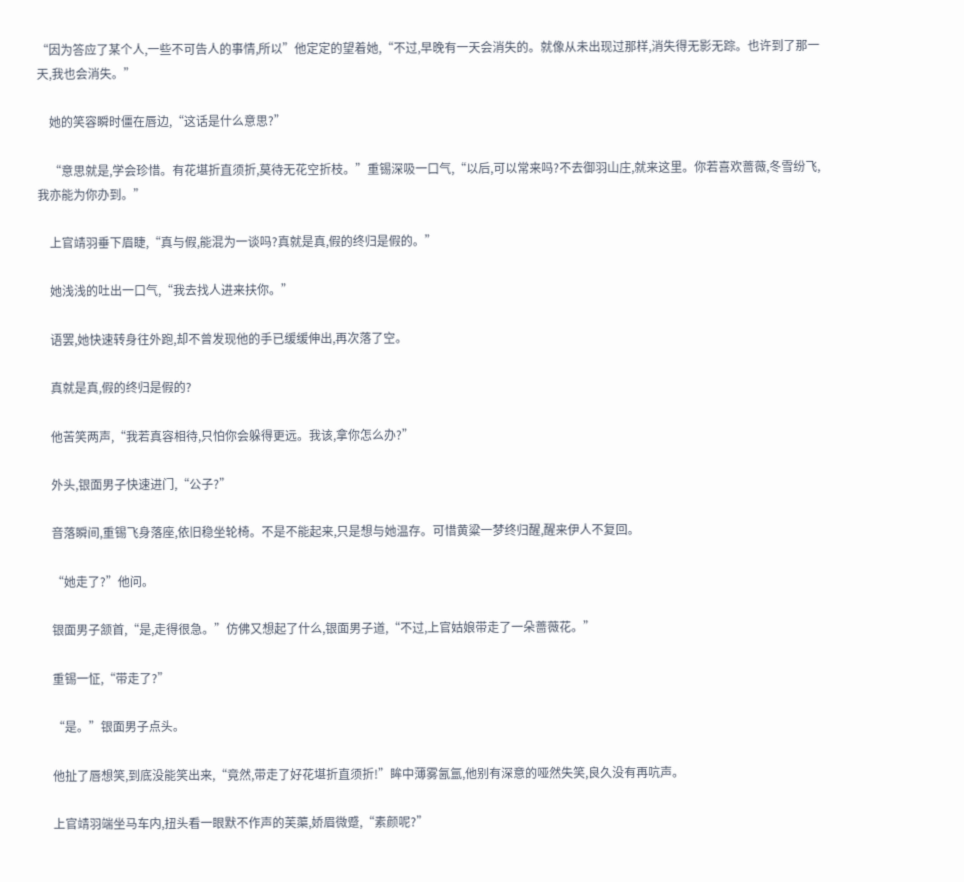“因为答应了某个人,一些不可告人的事情,所以”他定定的望着她,“不过,早晚有一天会消失的。就像从未出现过那样,消失得无影无踪。也许到了那一天,我也会消失。”

    她的笑容瞬时僵在唇边,“这话是什么意思?”

    “意思就是,学会珍惜。有花堪折直须折,莫待无花空折枝。”重锡深吸一口气,“以后,可以常来吗?不去御羽山庄,就来这里。你若喜欢蔷薇,冬雪纷飞,我亦能为你办到。”

    上官靖羽垂下眉睫,“真与假,能混为一谈吗?真就是真,假的终归是假的。”

    她浅浅的吐出一口气,“我去找人进来扶你。”

    语罢,她快速转身往外跑,却不曾发现他的手已缓缓伸出,再次落了空。

    真就是真,假的终归是假的?

    他苦笑两声,“我若真容相待,只怕你会躲得更远。我该,拿你怎么办?”

    外头,银面男子快速进门,“公子?”

    音落瞬间,重锡飞身落座,依旧稳坐轮椅。不是不能起来,只是想与她温存。可惜黄粱一梦终归醒,醒来伊人不复回。

    “她走了?”他问。

    银面男子颔首,“是,走得很急。”仿佛又想起了什么,银面男子道,“不过,上官姑娘带走了一朵蔷薇花。”

    重锡一怔,“带走了?”

    “是。”银面男子点头。

    他扯了唇想笑,到底没能笑出来,“竟然,带走了好花堪折直须折!”眸中薄雾氤氲,他别有深意的哑然失笑,良久没有再吭声。

    上官靖羽端坐马车内,扭头看一眼默不作声的芙蕖,娇眉微蹙,“素颜呢?”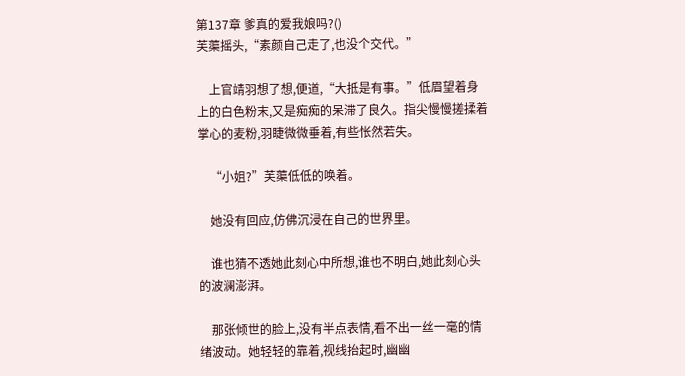第137章 爹真的爱我娘吗?()
芙蕖摇头,“素颜自己走了,也没个交代。”

    上官靖羽想了想,便道,“大抵是有事。”低眉望着身上的白色粉末,又是痴痴的呆滞了良久。指尖慢慢搓揉着掌心的麦粉,羽睫微微垂着,有些怅然若失。

    “小姐?”芙蕖低低的唤着。

    她没有回应,仿佛沉浸在自己的世界里。

    谁也猜不透她此刻心中所想,谁也不明白,她此刻心头的波澜澎湃。

    那张倾世的脸上,没有半点表情,看不出一丝一毫的情绪波动。她轻轻的靠着,视线抬起时,幽幽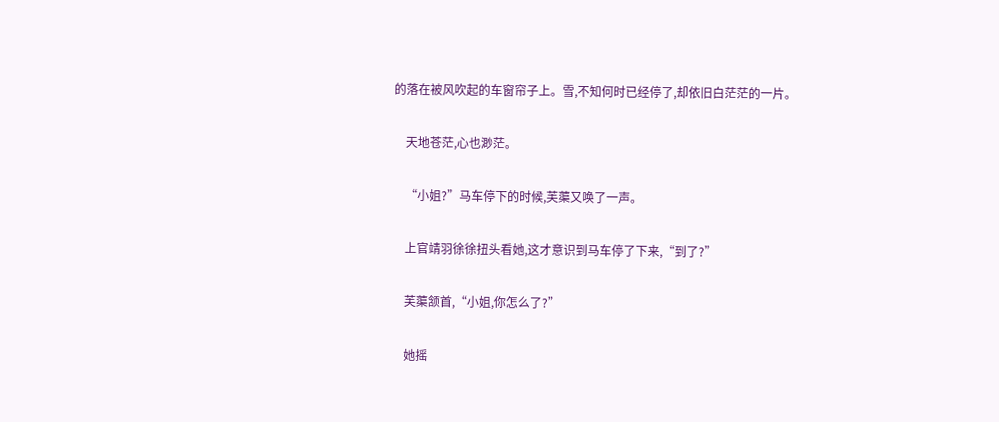的落在被风吹起的车窗帘子上。雪,不知何时已经停了,却依旧白茫茫的一片。

    天地苍茫,心也渺茫。

    “小姐?”马车停下的时候,芙蕖又唤了一声。

    上官靖羽徐徐扭头看她,这才意识到马车停了下来,“到了?”

    芙蕖颔首,“小姐,你怎么了?”

    她摇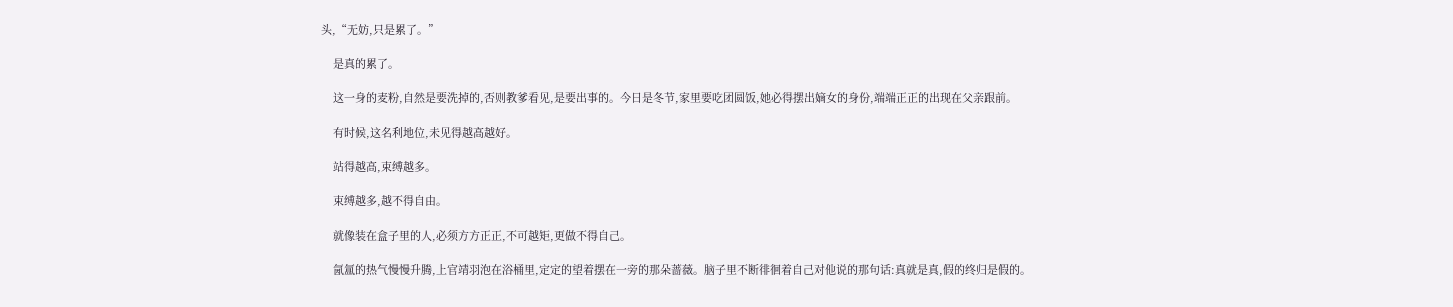头,“无妨,只是累了。”

    是真的累了。

    这一身的麦粉,自然是要洗掉的,否则教爹看见,是要出事的。今日是冬节,家里要吃团圆饭,她必得摆出嫡女的身份,端端正正的出现在父亲跟前。

    有时候,这名利地位,未见得越高越好。

    站得越高,束缚越多。

    束缚越多,越不得自由。

    就像装在盒子里的人,必须方方正正,不可越矩,更做不得自己。

    氤氲的热气慢慢升腾,上官靖羽泡在浴桶里,定定的望着摆在一旁的那朵蔷薇。脑子里不断徘徊着自己对他说的那句话:真就是真,假的终归是假的。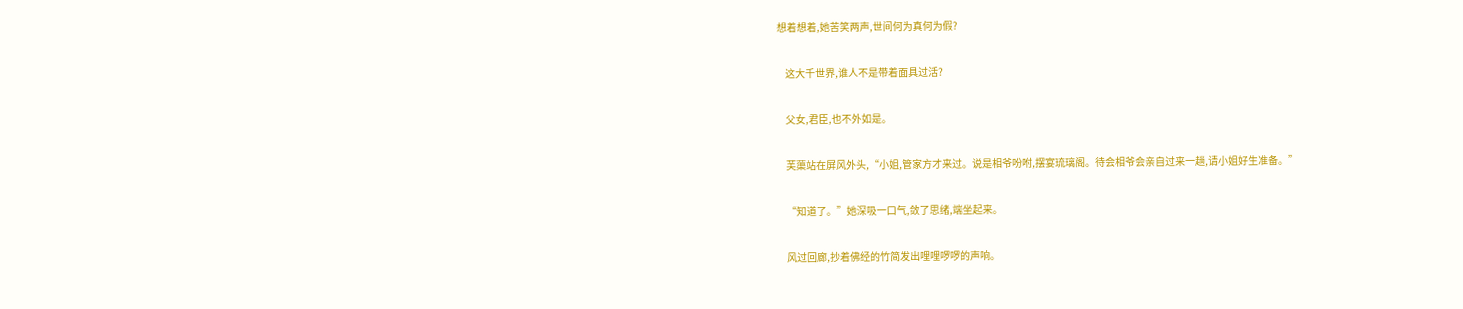想着想着,她苦笑两声,世间何为真何为假?

    这大千世界,谁人不是带着面具过活?

    父女,君臣,也不外如是。

    芙蕖站在屏风外头,“小姐,管家方才来过。说是相爷吩咐,摆宴琉璃阁。待会相爷会亲自过来一趟,请小姐好生准备。”

    “知道了。”她深吸一口气,敛了思绪,端坐起来。

    风过回廊,抄着佛经的竹简发出哩哩啰啰的声响。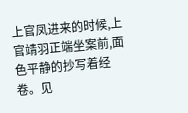上官凤进来的时候,上官靖羽正端坐案前,面色平静的抄写着经卷。见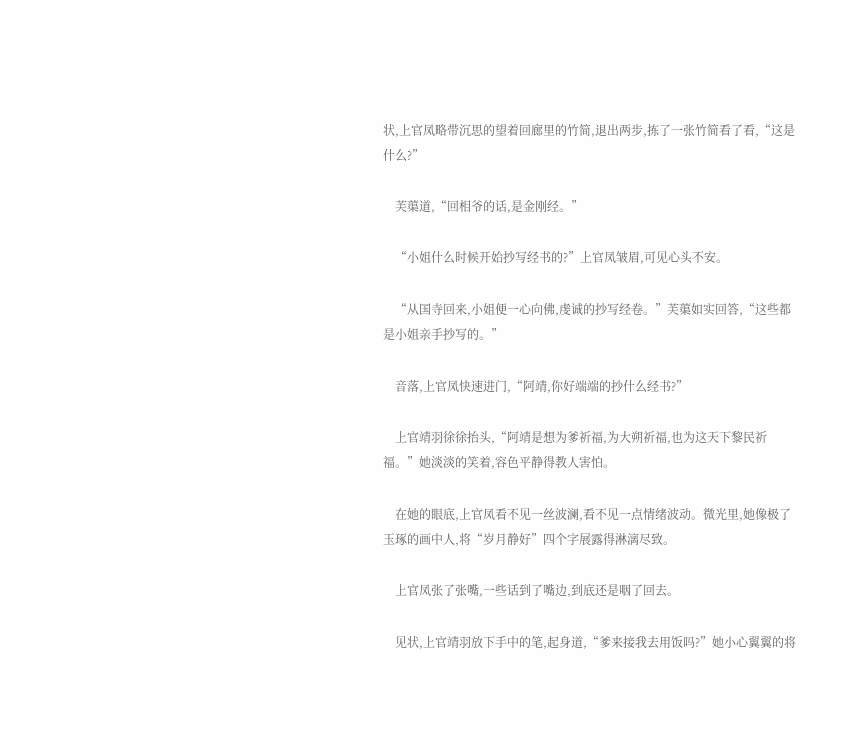状,上官凤略带沉思的望着回廊里的竹简,退出两步,拣了一张竹简看了看,“这是什么?”

    芙蕖道,“回相爷的话,是金刚经。”

    “小姐什么时候开始抄写经书的?”上官凤皱眉,可见心头不安。

    “从国寺回来,小姐便一心向佛,虔诚的抄写经卷。”芙蕖如实回答,“这些都是小姐亲手抄写的。”

    音落,上官凤快速进门,“阿靖,你好端端的抄什么经书?”

    上官靖羽徐徐抬头,“阿靖是想为爹祈福,为大朔祈福,也为这天下黎民祈福。”她淡淡的笑着,容色平静得教人害怕。

    在她的眼底,上官凤看不见一丝波澜,看不见一点情绪波动。微光里,她像极了玉琢的画中人,将“岁月静好”四个字展露得淋漓尽致。

    上官凤张了张嘴,一些话到了嘴边,到底还是咽了回去。

    见状,上官靖羽放下手中的笔,起身道,“爹来接我去用饭吗?”她小心翼翼的将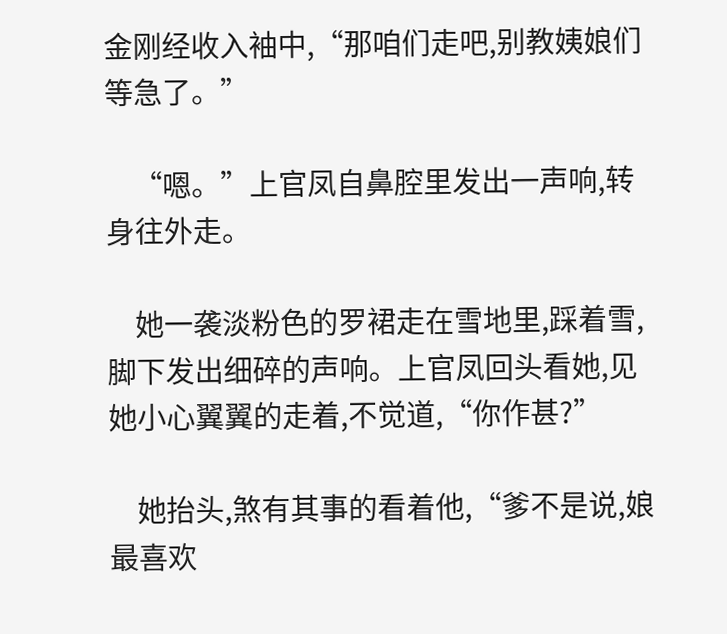金刚经收入袖中,“那咱们走吧,别教姨娘们等急了。”

    “嗯。”上官凤自鼻腔里发出一声响,转身往外走。

    她一袭淡粉色的罗裙走在雪地里,踩着雪,脚下发出细碎的声响。上官凤回头看她,见她小心翼翼的走着,不觉道,“你作甚?”

    她抬头,煞有其事的看着他,“爹不是说,娘最喜欢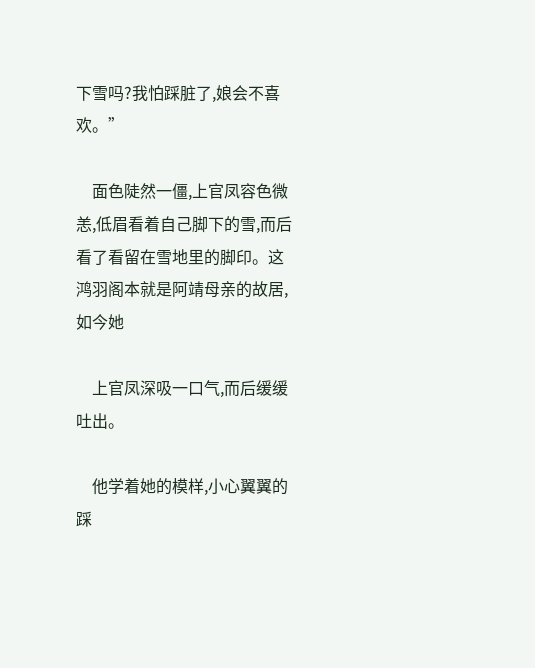下雪吗?我怕踩脏了,娘会不喜欢。”

    面色陡然一僵,上官凤容色微恙,低眉看着自己脚下的雪,而后看了看留在雪地里的脚印。这鸿羽阁本就是阿靖母亲的故居,如今她

    上官凤深吸一口气,而后缓缓吐出。

    他学着她的模样,小心翼翼的踩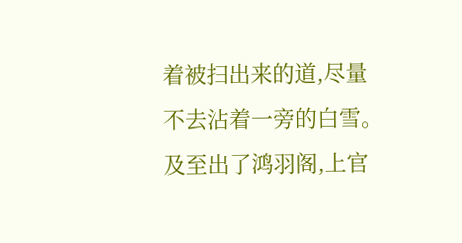着被扫出来的道,尽量不去沾着一旁的白雪。及至出了鸿羽阁,上官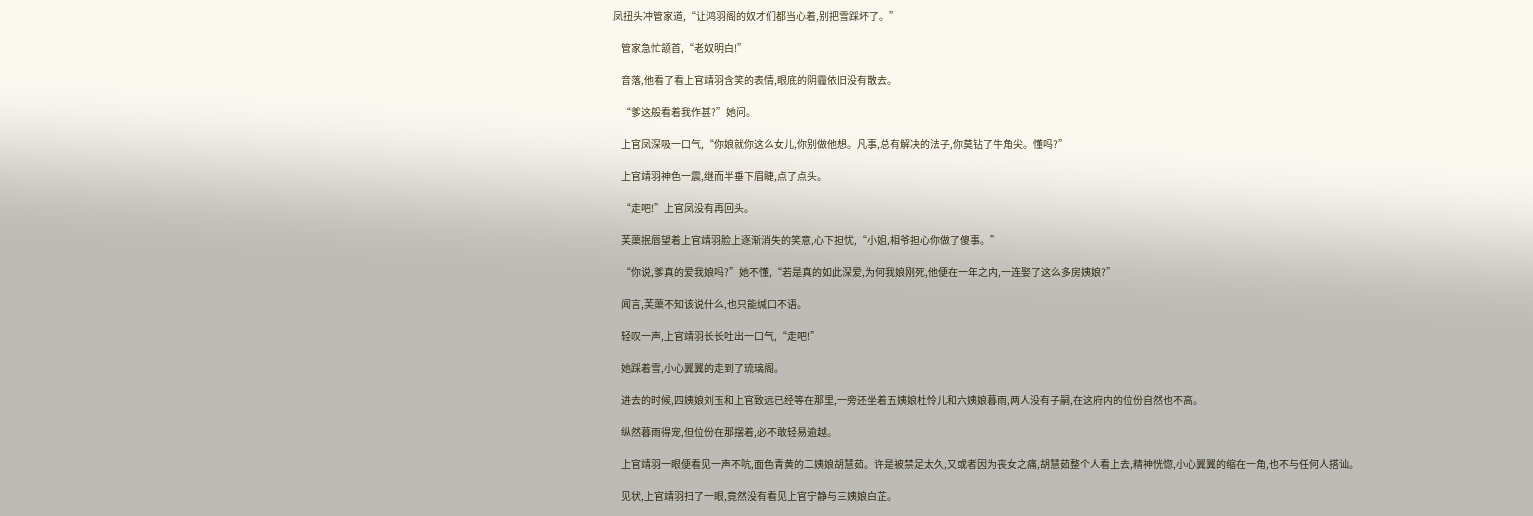凤扭头冲管家道,“让鸿羽阁的奴才们都当心着,别把雪踩坏了。”

    管家急忙颔首,“老奴明白!”

    音落,他看了看上官靖羽含笑的表情,眼底的阴霾依旧没有散去。

    “爹这般看着我作甚?”她问。

    上官凤深吸一口气,“你娘就你这么女儿,你别做他想。凡事,总有解决的法子,你莫钻了牛角尖。懂吗?”

    上官靖羽神色一震,继而半垂下眉睫,点了点头。

    “走吧!”上官凤没有再回头。

    芙蕖抿唇望着上官靖羽脸上逐渐消失的笑意,心下担忧,“小姐,相爷担心你做了傻事。”

    “你说,爹真的爱我娘吗?”她不懂,“若是真的如此深爱,为何我娘刚死,他便在一年之内,一连娶了这么多房姨娘?”

    闻言,芙蕖不知该说什么,也只能缄口不语。

    轻叹一声,上官靖羽长长吐出一口气,“走吧!”

    她踩着雪,小心翼翼的走到了琉璃阁。

    进去的时候,四姨娘刘玉和上官致远已经等在那里,一旁还坐着五姨娘杜怜儿和六姨娘暮雨,两人没有子嗣,在这府内的位份自然也不高。

    纵然暮雨得宠,但位份在那摆着,必不敢轻易逾越。

    上官靖羽一眼便看见一声不吭,面色青黄的二姨娘胡慧茹。许是被禁足太久,又或者因为丧女之痛,胡慧茹整个人看上去,精神恍惚,小心翼翼的缩在一角,也不与任何人搭讪。

    见状,上官靖羽扫了一眼,竟然没有看见上官宁静与三姨娘白芷。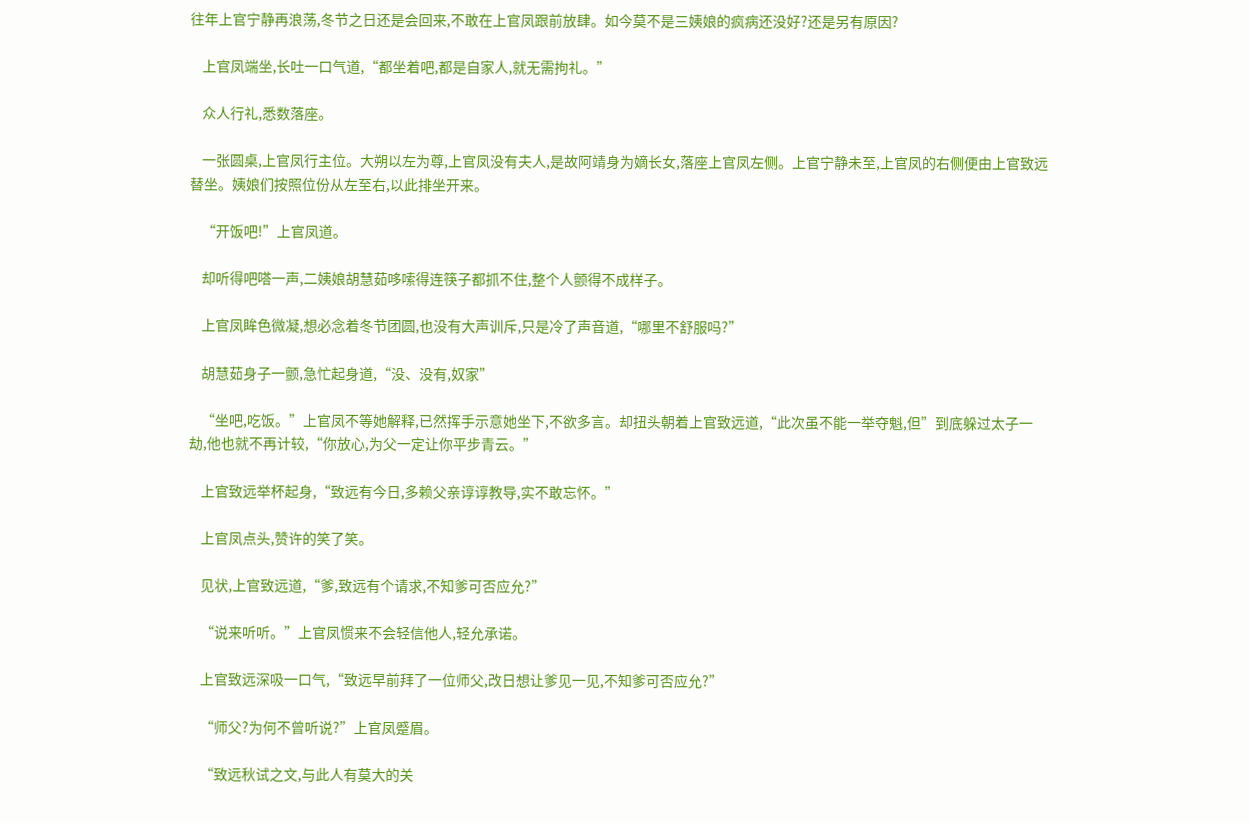往年上官宁静再浪荡,冬节之日还是会回来,不敢在上官凤跟前放肆。如今莫不是三姨娘的疯病还没好?还是另有原因?

    上官凤端坐,长吐一口气道,“都坐着吧,都是自家人,就无需拘礼。”

    众人行礼,悉数落座。

    一张圆桌,上官凤行主位。大朔以左为尊,上官凤没有夫人,是故阿靖身为嫡长女,落座上官凤左侧。上官宁静未至,上官凤的右侧便由上官致远替坐。姨娘们按照位份从左至右,以此排坐开来。

    “开饭吧!”上官凤道。

    却听得吧嗒一声,二姨娘胡慧茹哆嗦得连筷子都抓不住,整个人颤得不成样子。

    上官凤眸色微凝,想必念着冬节团圆,也没有大声训斥,只是冷了声音道,“哪里不舒服吗?”

    胡慧茹身子一颤,急忙起身道,“没、没有,奴家”

    “坐吧,吃饭。”上官凤不等她解释,已然挥手示意她坐下,不欲多言。却扭头朝着上官致远道,“此次虽不能一举夺魁,但”到底躲过太子一劫,他也就不再计较,“你放心,为父一定让你平步青云。”

    上官致远举杯起身,“致远有今日,多赖父亲谆谆教导,实不敢忘怀。”

    上官凤点头,赞许的笑了笑。

    见状,上官致远道,“爹,致远有个请求,不知爹可否应允?”

    “说来听听。”上官凤惯来不会轻信他人,轻允承诺。

    上官致远深吸一口气,“致远早前拜了一位师父,改日想让爹见一见,不知爹可否应允?”

    “师父?为何不曾听说?”上官凤蹙眉。

    “致远秋试之文,与此人有莫大的关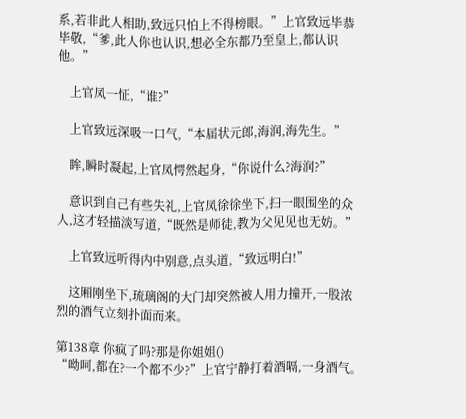系,若非此人相助,致远只怕上不得榜眼。”上官致远毕恭毕敬,“爹,此人你也认识,想必全东都乃至皇上,都认识他。”

    上官凤一怔,“谁?”

    上官致远深吸一口气,“本届状元郎,海润,海先生。”

    眸,瞬时凝起,上官凤愕然起身,“你说什么?海润?”

    意识到自己有些失礼,上官凤徐徐坐下,扫一眼围坐的众人,这才轻描淡写道,“既然是师徒,教为父见见也无妨。”

    上官致远听得内中别意,点头道,“致远明白!”

    这厢刚坐下,琉璃阁的大门却突然被人用力撞开,一股浓烈的酒气立刻扑面而来。

第138章 你疯了吗?那是你姐姐()
“呦呵,都在?一个都不少?”上官宁静打着酒嗝,一身酒气。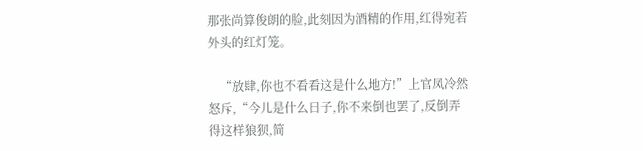那张尚算俊朗的脸,此刻因为酒精的作用,红得宛若外头的红灯笼。

    “放肆,你也不看看这是什么地方!”上官凤冷然怒斥,“今儿是什么日子,你不来倒也罢了,反倒弄得这样狼狈,简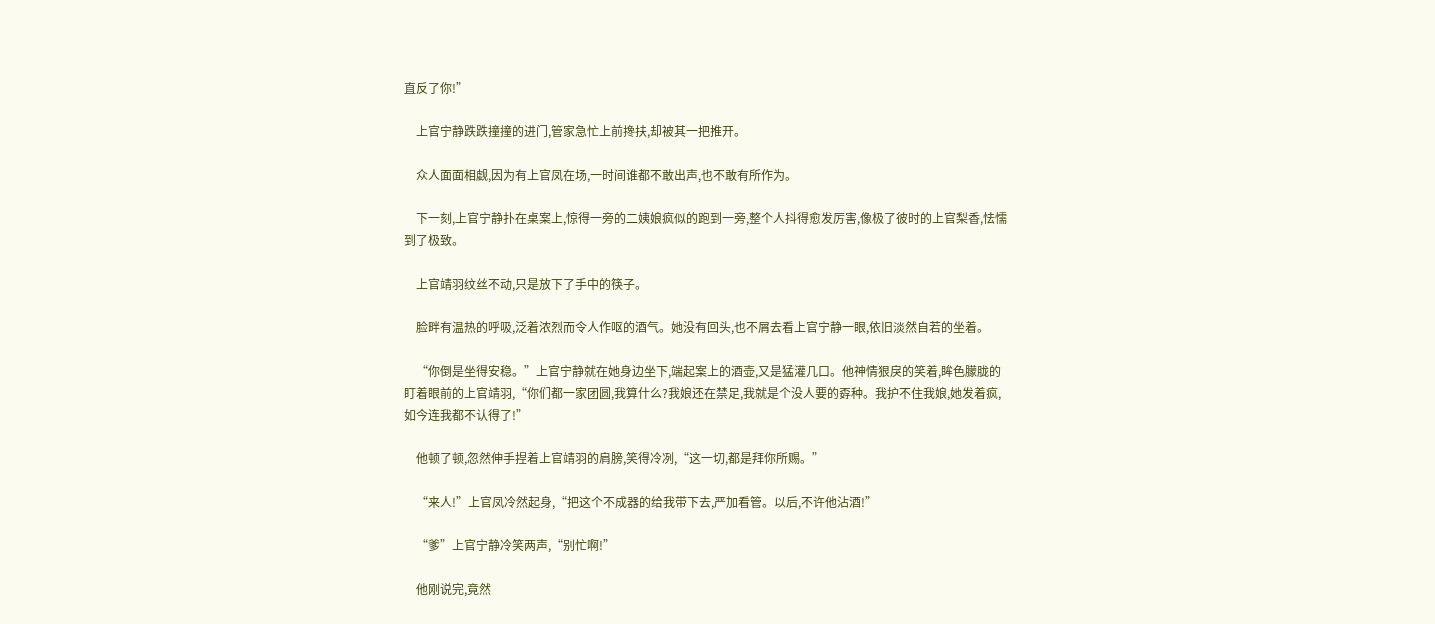直反了你!”

    上官宁静跌跌撞撞的进门,管家急忙上前搀扶,却被其一把推开。

    众人面面相觑,因为有上官凤在场,一时间谁都不敢出声,也不敢有所作为。

    下一刻,上官宁静扑在桌案上,惊得一旁的二姨娘疯似的跑到一旁,整个人抖得愈发厉害,像极了彼时的上官梨香,怯懦到了极致。

    上官靖羽纹丝不动,只是放下了手中的筷子。

    脸畔有温热的呼吸,泛着浓烈而令人作呕的酒气。她没有回头,也不屑去看上官宁静一眼,依旧淡然自若的坐着。

    “你倒是坐得安稳。”上官宁静就在她身边坐下,端起案上的酒壶,又是猛灌几口。他神情狠戾的笑着,眸色朦胧的盯着眼前的上官靖羽,“你们都一家团圆,我算什么?我娘还在禁足,我就是个没人要的孬种。我护不住我娘,她发着疯,如今连我都不认得了!”

    他顿了顿,忽然伸手捏着上官靖羽的肩膀,笑得冷冽,“这一切,都是拜你所赐。”

    “来人!”上官凤冷然起身,“把这个不成器的给我带下去,严加看管。以后,不许他沾酒!”

    “爹”上官宁静冷笑两声,“别忙啊!”

    他刚说完,竟然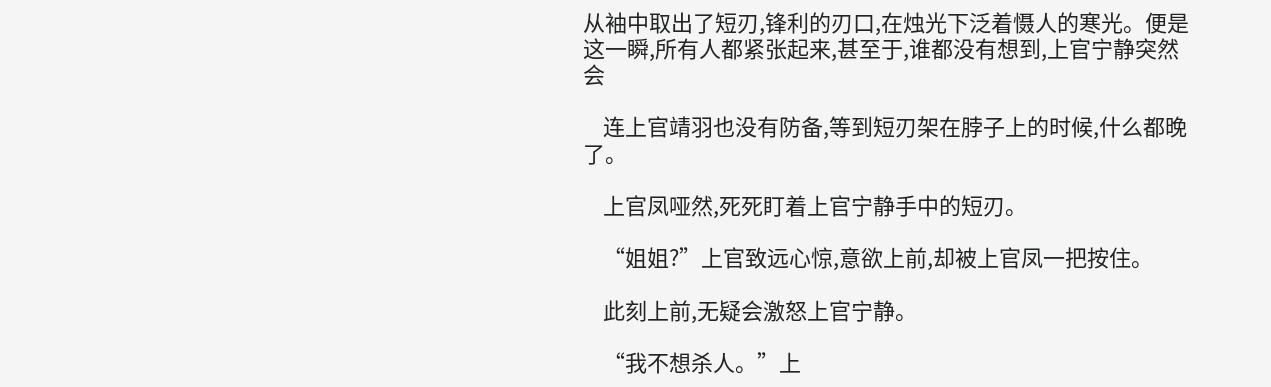从袖中取出了短刃,锋利的刃口,在烛光下泛着慑人的寒光。便是这一瞬,所有人都紧张起来,甚至于,谁都没有想到,上官宁静突然会

    连上官靖羽也没有防备,等到短刃架在脖子上的时候,什么都晚了。

    上官凤哑然,死死盯着上官宁静手中的短刃。

    “姐姐?”上官致远心惊,意欲上前,却被上官凤一把按住。

    此刻上前,无疑会激怒上官宁静。

    “我不想杀人。”上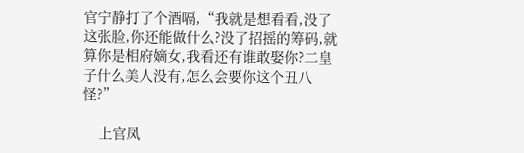官宁静打了个酒嗝,“我就是想看看,没了这张脸,你还能做什么?没了招摇的筹码,就算你是相府嫡女,我看还有谁敢娶你?二皇子什么美人没有,怎么会要你这个丑八怪?”

    上官凤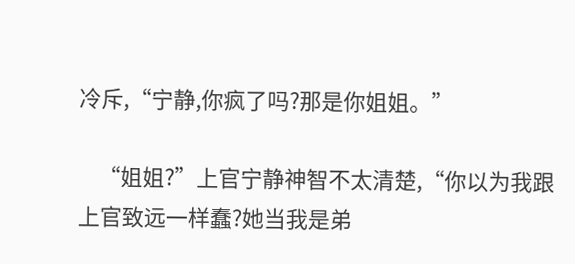冷斥,“宁静,你疯了吗?那是你姐姐。”

    “姐姐?”上官宁静神智不太清楚,“你以为我跟上官致远一样蠢?她当我是弟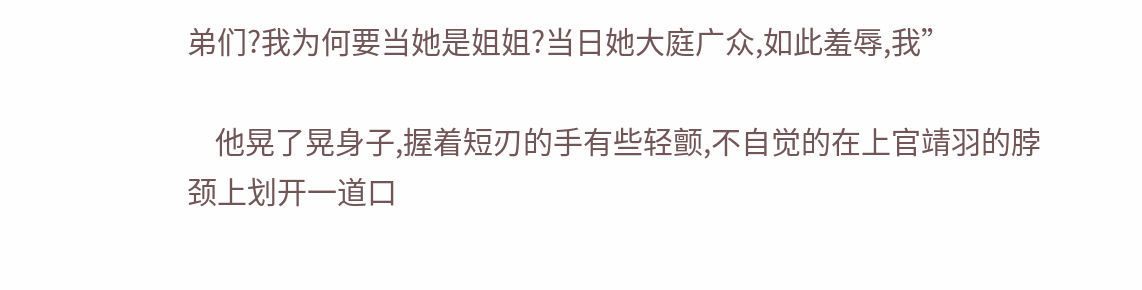弟们?我为何要当她是姐姐?当日她大庭广众,如此羞辱,我”

    他晃了晃身子,握着短刃的手有些轻颤,不自觉的在上官靖羽的脖颈上划开一道口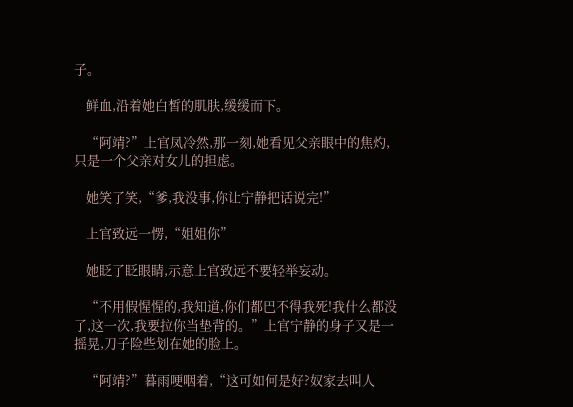子。

    鲜血,沿着她白皙的肌肤,缓缓而下。

    “阿靖?”上官凤冷然,那一刻,她看见父亲眼中的焦灼,只是一个父亲对女儿的担虑。

    她笑了笑,“爹,我没事,你让宁静把话说完!”

    上官致远一愣,“姐姐你”

    她眨了眨眼睛,示意上官致远不要轻举妄动。

    “不用假惺惺的,我知道,你们都巴不得我死!我什么都没了,这一次,我要拉你当垫背的。”上官宁静的身子又是一摇晃,刀子险些划在她的脸上。

    “阿靖?”暮雨哽咽着,“这可如何是好?奴家去叫人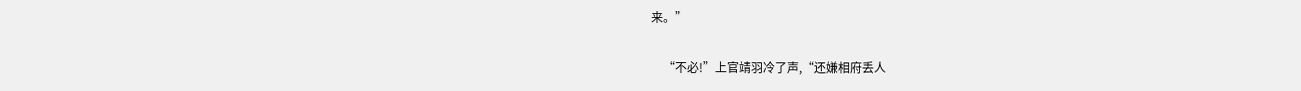来。”

    “不必!”上官靖羽冷了声,“还嫌相府丢人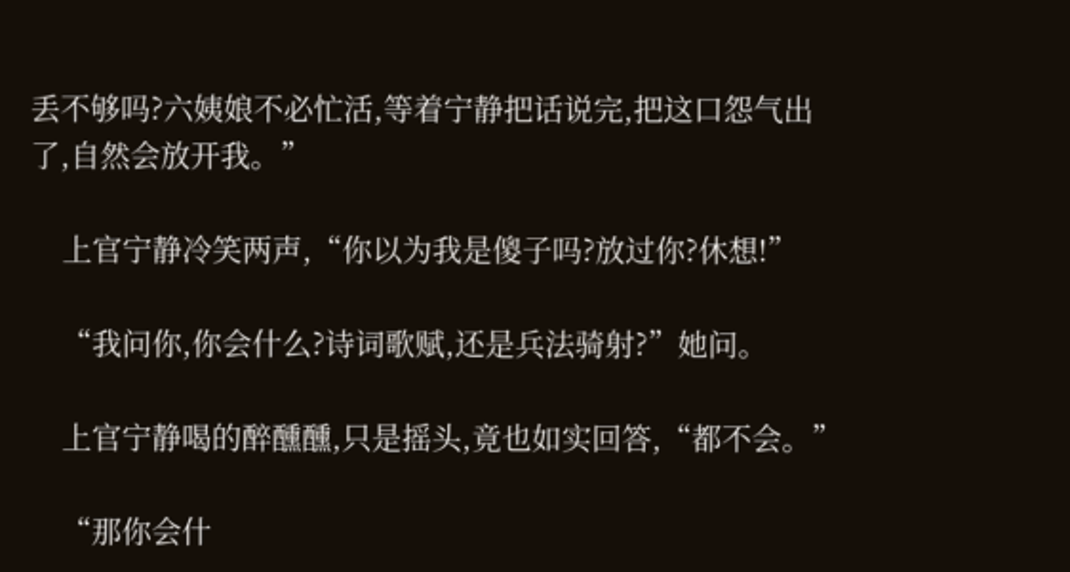丢不够吗?六姨娘不必忙活,等着宁静把话说完,把这口怨气出了,自然会放开我。”

    上官宁静冷笑两声,“你以为我是傻子吗?放过你?休想!”

    “我问你,你会什么?诗词歌赋,还是兵法骑射?”她问。

    上官宁静喝的醉醺醺,只是摇头,竟也如实回答,“都不会。”

    “那你会什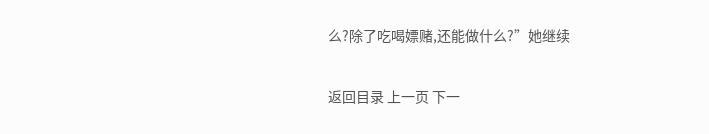么?除了吃喝嫖赌,还能做什么?”她继续

返回目录 上一页 下一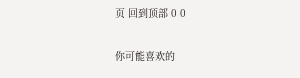页 回到顶部 0 0

你可能喜欢的